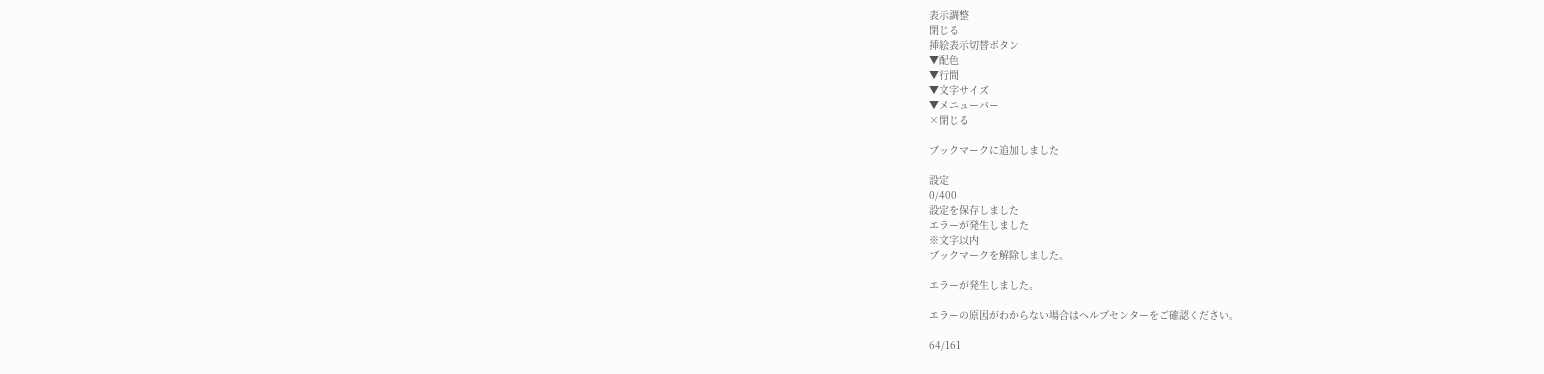表示調整
閉じる
挿絵表示切替ボタン
▼配色
▼行間
▼文字サイズ
▼メニューバー
×閉じる

ブックマークに追加しました

設定
0/400
設定を保存しました
エラーが発生しました
※文字以内
ブックマークを解除しました。

エラーが発生しました。

エラーの原因がわからない場合はヘルプセンターをご確認ください。

64/161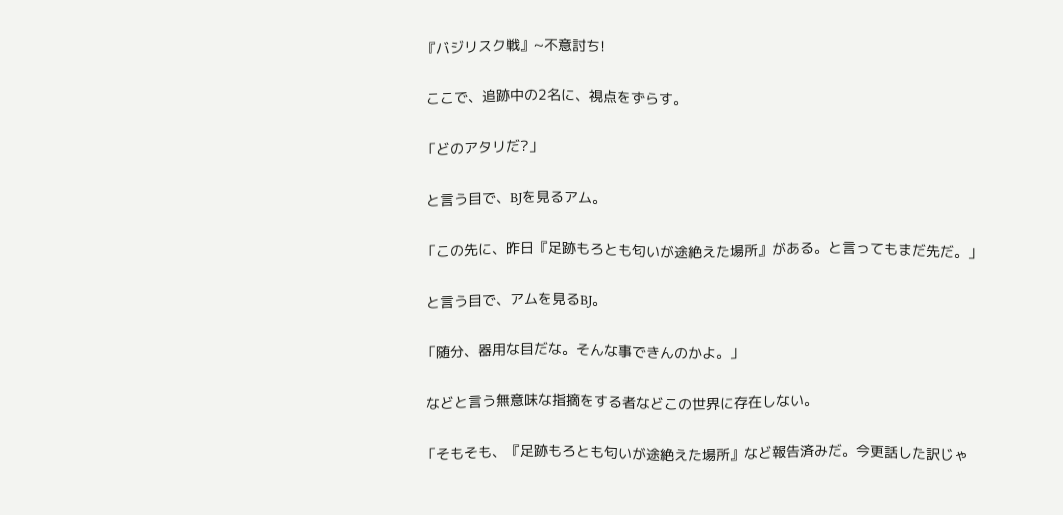『バジリスク戦』~不意討ち!

 ここで、追跡中の2名に、視点をずらす。

「どのアタリだ?」

 と言う目で、BJを見るアム。

「この先に、昨日『足跡もろとも匂いが途絶えた場所』がある。と言ってもまだ先だ。」

 と言う目で、アムを見るBJ。

「随分、器用な目だな。そんな事できんのかよ。」

 などと言う無意味な指摘をする者などこの世界に存在しない。

「そもそも、『足跡もろとも匂いが途絶えた場所』など報告済みだ。今更話した訳じゃ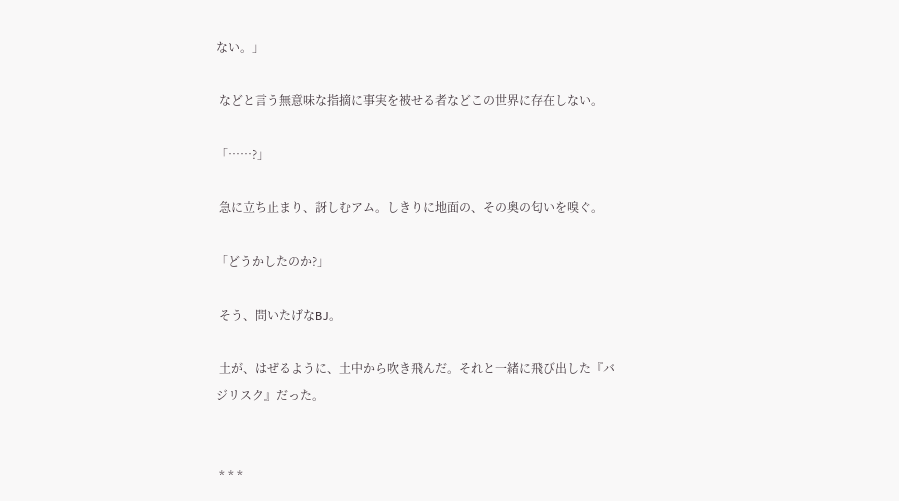ない。」

 などと言う無意味な指摘に事実を被せる者などこの世界に存在しない。

「……?」

 急に立ち止まり、訝しむアム。しきりに地面の、その奥の匂いを嗅ぐ。

「どうかしたのか?」

 そう、問いたげなBJ。

 土が、はぜるように、土中から吹き飛んだ。それと一緒に飛び出した『バジリスク』だった。


 * * *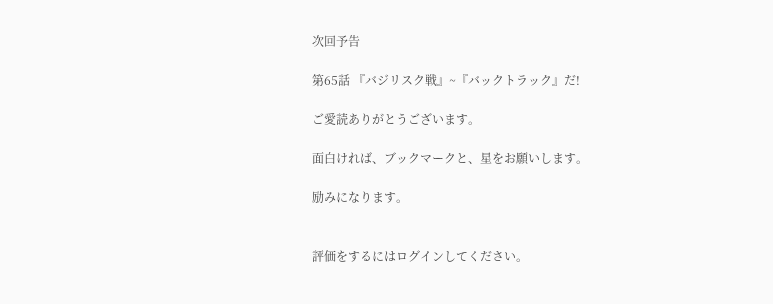次回予告

第65話 『バジリスク戦』~『バックトラック』だ!

ご愛読ありがとうございます。

面白ければ、ブックマークと、星をお願いします。

励みになります。


評価をするにはログインしてください。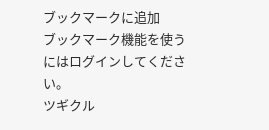ブックマークに追加
ブックマーク機能を使うにはログインしてください。
ツギクル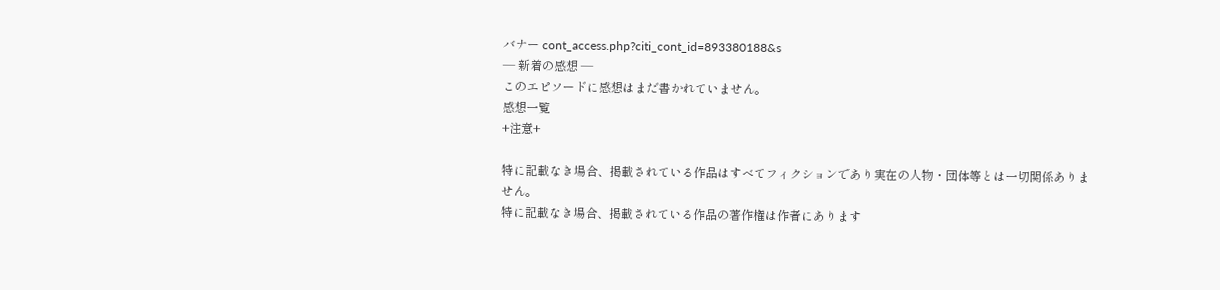バナー cont_access.php?citi_cont_id=893380188&s
― 新着の感想 ―
このエピソードに感想はまだ書かれていません。
感想一覧
+注意+

特に記載なき場合、掲載されている作品はすべてフィクションであり実在の人物・団体等とは一切関係ありません。
特に記載なき場合、掲載されている作品の著作権は作者にあります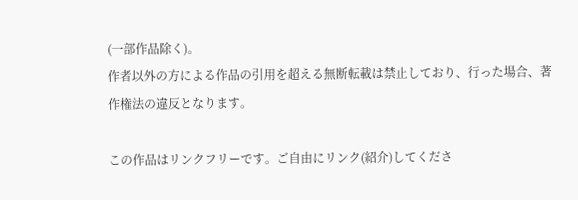(一部作品除く)。
作者以外の方による作品の引用を超える無断転載は禁止しており、行った場合、著作権法の違反となります。

この作品はリンクフリーです。ご自由にリンク(紹介)してくださ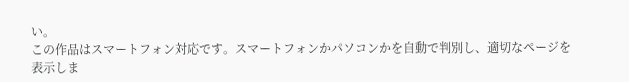い。
この作品はスマートフォン対応です。スマートフォンかパソコンかを自動で判別し、適切なページを表示しま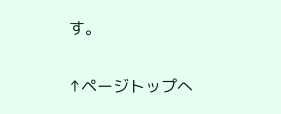す。

↑ページトップへ